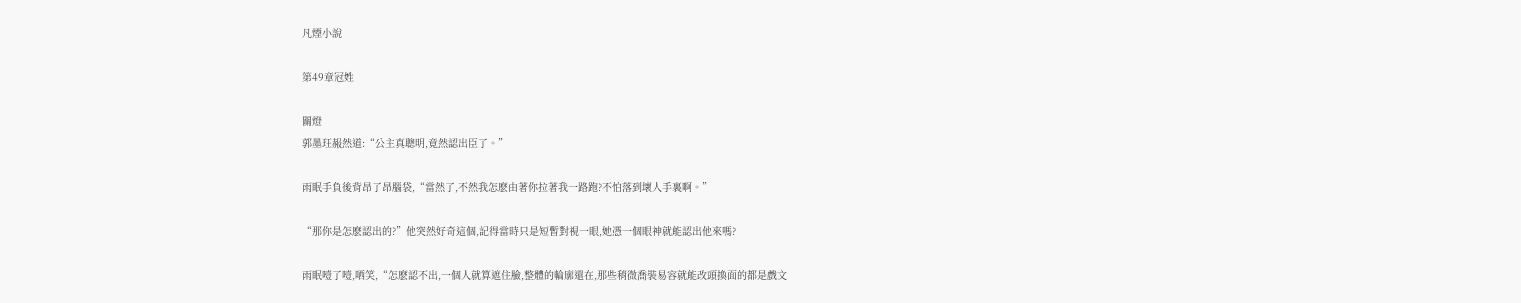凡煙小說

第49章冠姓

關燈
郭墨玨赧然道:“公主真聰明,竟然認出臣了。”

雨眠手負後背昂了昂腦袋,“當然了,不然我怎麽由著你拉著我一路跑?不怕落到壞人手裏啊。”

“那你是怎麽認出的?”他突然好奇這個,記得當時只是短暫對視一眼,她憑一個眼神就能認出他來嗎?

雨眠噎了噎,哂笑,“怎麽認不出,一個人就算遮住臉,整體的輪廓還在,那些稍微喬裝易容就能改頭換面的都是戲文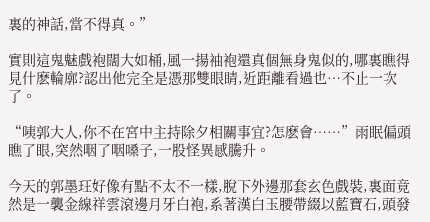裏的神話,當不得真。”

實則這鬼魅戲袍闊大如桶,風一揚袖袍還真個無身鬼似的,哪裏瞧得見什麽輪廓?認出他完全是憑那雙眼睛,近距離看過也…不止一次了。

“咦郭大人,你不在宮中主持除夕相關事宜?怎麽會……”雨眠偏頭瞧了眼,突然咽了咽嗓子,一股怪異感騰升。

今天的郭墨玨好像有點不太不一樣,脫下外邊那套玄色戲裝,裏面竟然是一襲金線祥雲滾邊月牙白袍,系著漢白玉腰帶綴以藍寶石,頭發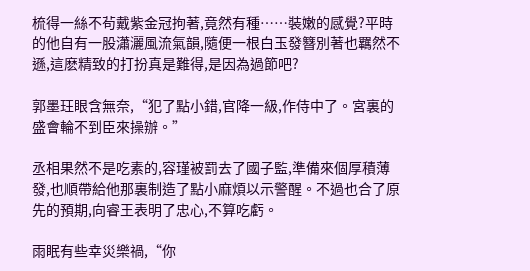梳得一絲不茍戴紫金冠拘著,竟然有種……裝嫩的感覺?平時的他自有一股瀟灑風流氣韻,隨便一根白玉發簪別著也羈然不遜,這麽精致的打扮真是難得,是因為過節吧?

郭墨玨眼含無奈,“犯了點小錯,官降一級,作侍中了。宮裏的盛會輪不到臣來操辦。”

丞相果然不是吃素的,容瑾被罰去了國子監,準備來個厚積薄發,也順帶給他那裏制造了點小麻煩以示警醒。不過也合了原先的預期,向睿王表明了忠心,不算吃虧。

雨眠有些幸災樂禍,“你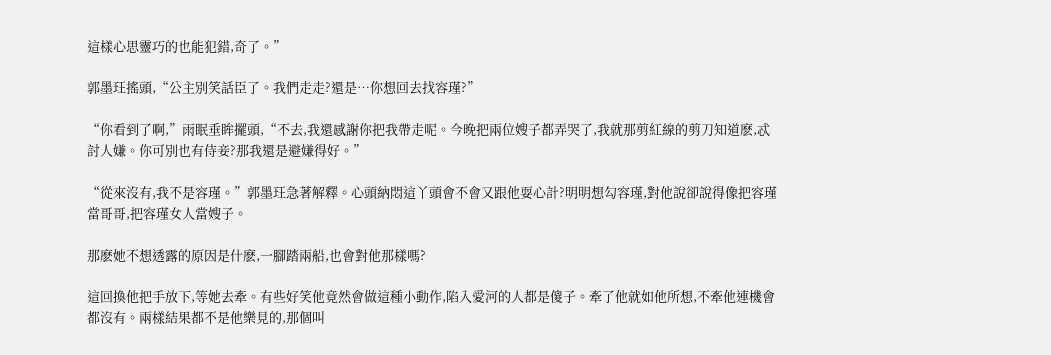這樣心思靈巧的也能犯錯,奇了。”

郭墨玨搖頭,“公主別笑話臣了。我們走走?還是…你想回去找容瑾?”

“你看到了啊,”雨眠垂眸擺頭,“不去,我還感謝你把我帶走呢。今晚把兩位嫂子都弄哭了,我就那剪紅線的剪刀知道麽,忒討人嫌。你可別也有侍妾?那我還是避嫌得好。”

“從來沒有,我不是容瑾。”郭墨玨急著解釋。心頭納悶這丫頭會不會又跟他耍心計?明明想勾容瑾,對他說卻說得像把容瑾當哥哥,把容瑾女人當嫂子。

那麽她不想透露的原因是什麽,一腳踏兩船,也會對他那樣嗎?

這回換他把手放下,等她去牽。有些好笑他竟然會做這種小動作,陷入愛河的人都是傻子。牽了他就如他所想,不牽他連機會都沒有。兩樣結果都不是他樂見的,那個叫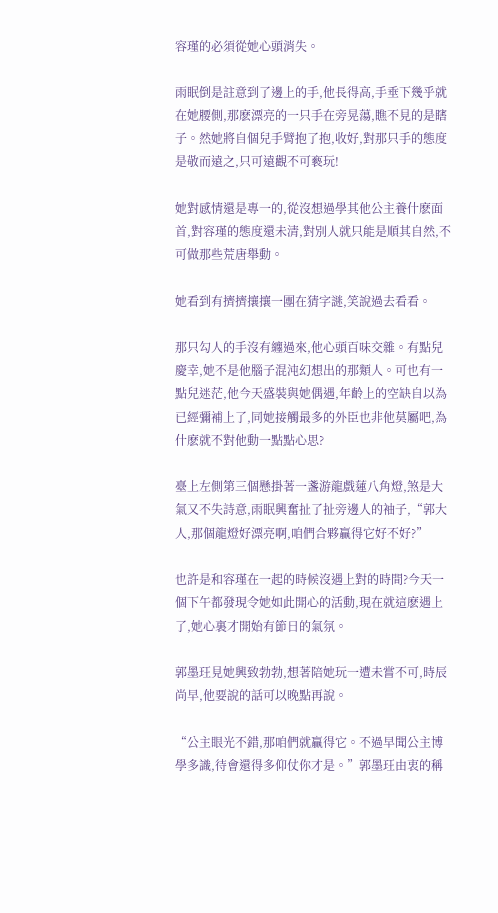容瑾的必須從她心頭消失。

雨眠倒是註意到了邊上的手,他長得高,手垂下幾乎就在她腰側,那麽漂亮的一只手在旁晃蕩,瞧不見的是瞎子。然她將自個兒手臂抱了抱,收好,對那只手的態度是敬而遠之,只可遠觀不可褻玩!

她對感情還是專一的,從沒想過學其他公主養什麽面首,對容瑾的態度還未清,對別人就只能是順其自然,不可做那些荒唐舉動。

她看到有擠擠攘攘一團在猜字謎,笑說過去看看。

那只勾人的手沒有纏過來,他心頭百味交雜。有點兒慶幸,她不是他腦子混沌幻想出的那類人。可也有一點兒迷茫,他今天盛裝與她偶遇,年齡上的空缺自以為已經彌補上了,同她接觸最多的外臣也非他莫屬吧,為什麽就不對他動一點點心思?

臺上左側第三個懸掛著一盞游龍戲蓮八角燈,煞是大氣又不失詩意,雨眠興奮扯了扯旁邊人的袖子,“郭大人,那個龍燈好漂亮啊,咱們合夥贏得它好不好?”

也許是和容瑾在一起的時候沒遇上對的時間?今天一個下午都發現令她如此開心的活動,現在就這麽遇上了,她心裏才開始有節日的氣氛。

郭墨玨見她興致勃勃,想著陪她玩一遭未嘗不可,時辰尚早,他要說的話可以晚點再說。

“公主眼光不錯,那咱們就贏得它。不過早聞公主博學多識,待會還得多仰仗你才是。”郭墨玨由衷的稱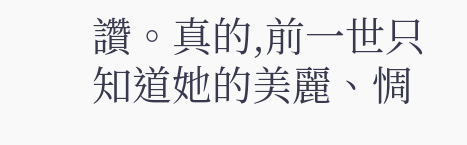讚。真的,前一世只知道她的美麗、惆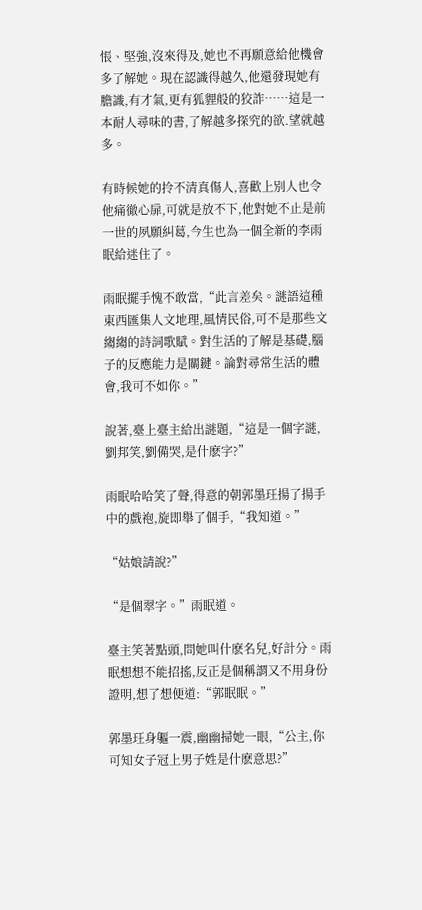悵、堅強,沒來得及,她也不再願意給他機會多了解她。現在認識得越久,他還發現她有膽識,有才氣,更有狐貍般的狡詐……這是一本耐人尋味的書,了解越多探究的欲.望就越多。

有時候她的拎不清真傷人,喜歡上別人也令他痛徹心扉,可就是放不下,他對她不止是前一世的夙願糾葛,今生也為一個全新的李雨眠給迷住了。

雨眠擺手愧不敢當,“此言差矣。謎語這種東西匯集人文地理,風情民俗,可不是那些文縐縐的詩詞歌賦。對生活的了解是基礎,腦子的反應能力是關鍵。論對尋常生活的體會,我可不如你。”

說著,臺上臺主給出謎題,“這是一個字謎,劉邦笑,劉備哭,是什麽字?”

雨眠哈哈笑了聲,得意的朝郭墨玨揚了揚手中的戲袍,旋即舉了個手,“我知道。”

“姑娘請說?”

“是個翠字。”雨眠道。

臺主笑著點頭,問她叫什麽名兒,好計分。雨眠想想不能招搖,反正是個稱謂又不用身份證明,想了想便道:“郭眠眠。”

郭墨玨身軀一震,幽幽掃她一眼,“公主,你可知女子冠上男子姓是什麽意思?”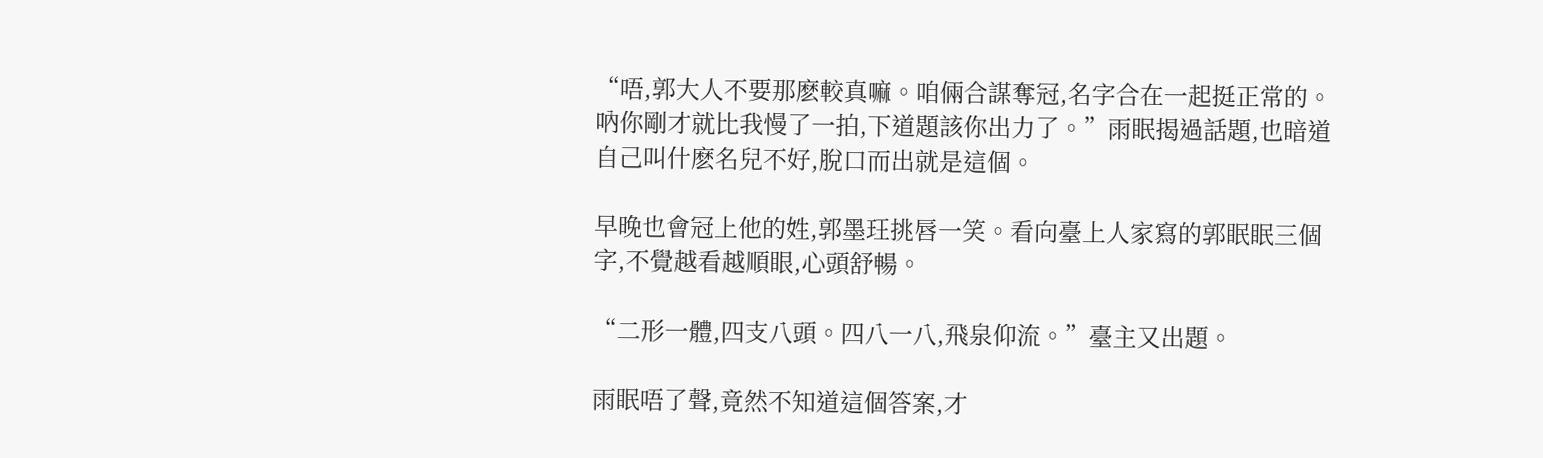“唔,郭大人不要那麽較真嘛。咱倆合謀奪冠,名字合在一起挺正常的。吶你剛才就比我慢了一拍,下道題該你出力了。”雨眠揭過話題,也暗道自己叫什麽名兒不好,脫口而出就是這個。

早晚也會冠上他的姓,郭墨玨挑唇一笑。看向臺上人家寫的郭眠眠三個字,不覺越看越順眼,心頭舒暢。

“二形一體,四支八頭。四八一八,飛泉仰流。”臺主又出題。

雨眠唔了聲,竟然不知道這個答案,才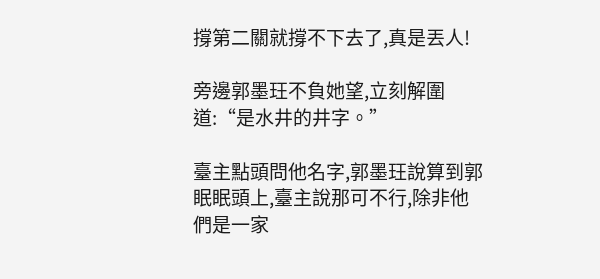撐第二關就撐不下去了,真是丟人!

旁邊郭墨玨不負她望,立刻解圍道:“是水井的井字。”

臺主點頭問他名字,郭墨玨說算到郭眠眠頭上,臺主說那可不行,除非他們是一家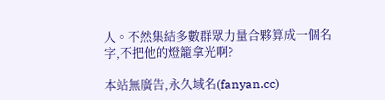人。不然集結多數群眾力量合夥算成一個名字,不把他的燈籠拿光啊?

本站無廣告,永久域名(fanyan.cc)